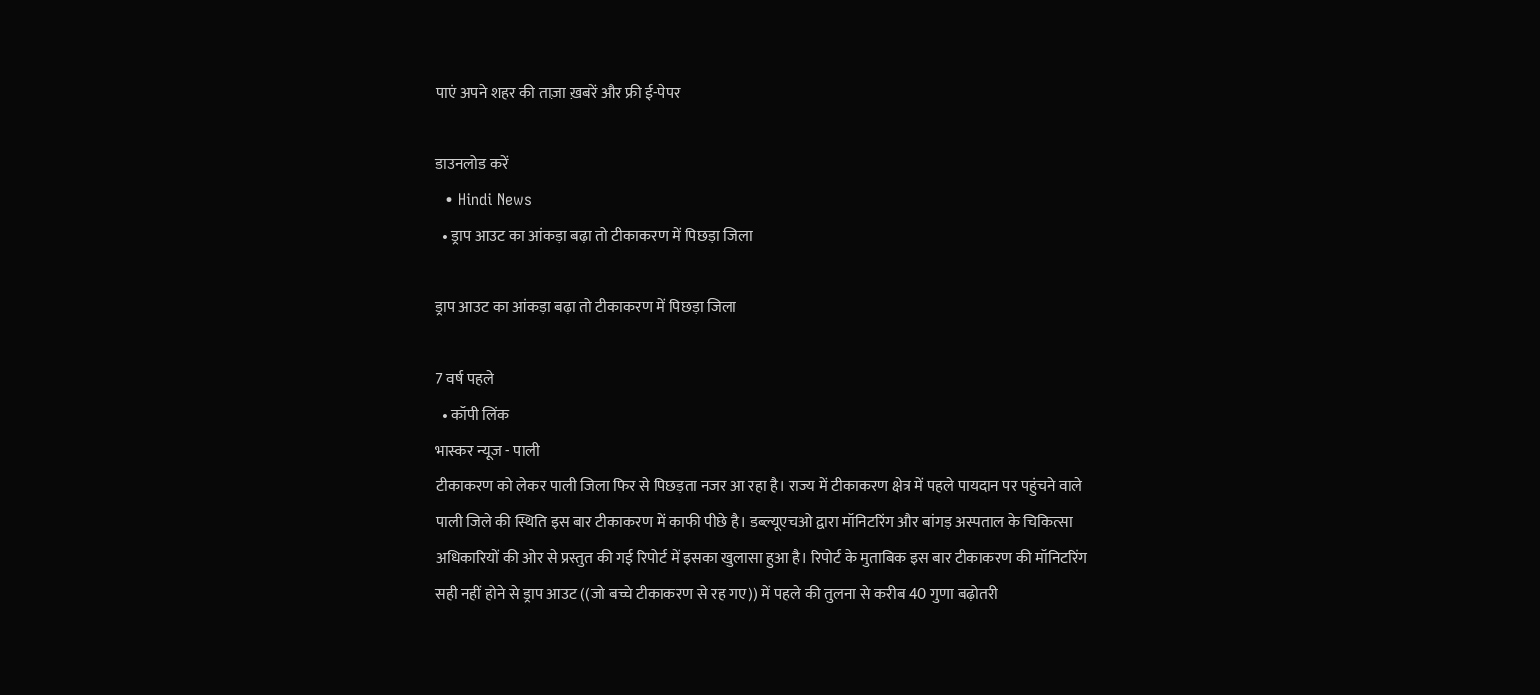पाएं अपने शहर की ताज़ा ख़बरें और फ्री ई-पेपर

डाउनलोड करें
  • Hindi News
  • ड्राप आउट का आंकड़ा बढ़ा तो टीकाकरण में पिछड़ा जिला

ड्राप आउट का आंकड़ा बढ़ा तो टीकाकरण में पिछड़ा जिला

7 वर्ष पहले
  • कॉपी लिंक
भास्कर न्यूज - पाली
टीकाकरण को लेकर पाली जिला फिर से पिछड़ता नजर आ रहा है। राज्य में टीकाकरण क्षेत्र में पहले पायदान पर पहुंचने वाले पाली जिले की स्थिति इस बार टीकाकरण में काफी पीछे है। डब्ल्यूएचओ द्वारा मॉनिटरिंग और बांगड़ अस्पताल के चिकित्सा अधिकारियों की ओर से प्रस्तुत की गई रिपोर्ट में इसका खुलासा हुआ है। रिपोर्ट के मुताबिक इस बार टीकाकरण की मॉनिटरिंग सही नहीं होने से ड्राप आउट ((जो बच्चे टीकाकरण से रह गए)) में पहले की तुलना से करीब 40 गुणा बढ़ोतरी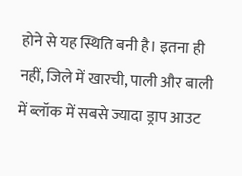होने से यह स्थिति बनी है। इतना ही नहीं, जिले में खारची, पाली और बाली में ब्लॉक में सबसे ज्यादा ड्राप आउट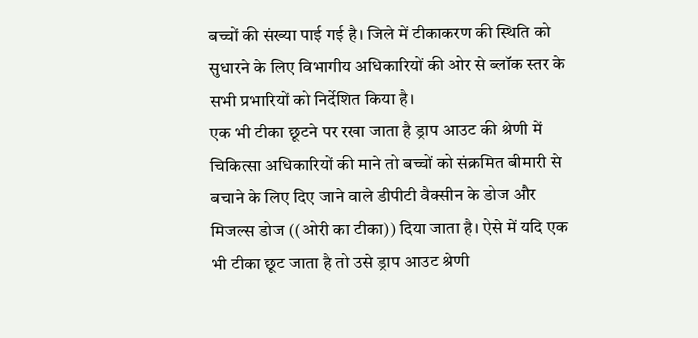बच्चों की संख्या पाई गई है। जिले में टीकाकरण की स्थिति को सुधारने के लिए विभागीय अधिकारियों की ओर से ब्लॉक स्तर के सभी प्रभारियों को निर्देशित किया है।
एक भी टीका छूटने पर रखा जाता है ड्राप आउट की श्रेणी में
चिकित्सा अधिकारियों की माने तो बच्चों को संक्रमित बीमारी से बचाने के लिए दिए जाने वाले डीपीटी वैक्सीन के डोज और मिजल्स डोज ((ओरी का टीका)) दिया जाता है। ऐसे में यदि एक भी टीका छूट जाता है तो उसे ड्राप आउट श्रेणी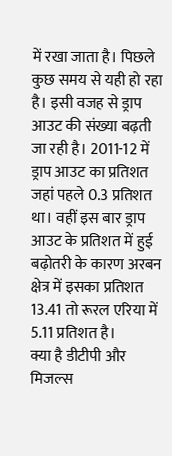में रखा जाता है। पिछले कुछ समय से यही हो रहा है। इसी वजह से ड्राप आउट की संख्या बढ़ती जा रही है। 2011-12 में ड्राप आउट का प्रतिशत जहां पहले 0.3 प्रतिशत था। वहीं इस बार ड्राप आउट के प्रतिशत में हुई बढ़ोतरी के कारण अरबन क्षेत्र में इसका प्रतिशत 13.41 तो रूरल एरिया में 5.11 प्रतिशत है।
क्या है डीटीपी और मिजल्स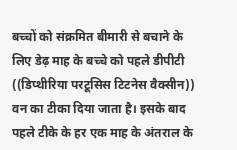बच्चों को संक्रमित बीमारी से बचाने के लिए डेढ़ माह के बच्चे को पहले डीपीटी ((डिप्थीरिया परटूसिस टिटनेस वैक्सीन)) वन का टीका दिया जाता है। इसके बाद पहले टीके के हर एक माह के अंतराल के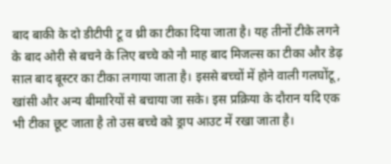बाद बाकी के दो डीटीपी टू व थ्री का टीका दिया जाता है। यह तीनों टीके लगने के बाद ओरी से बचने के लिए बच्चे को नौ माह बाद मिजल्स का टीका और डेढ़ साल बाद बूस्टर का टीका लगाया जाता है। इससे बच्चों में होने वाली गलघोंटू, खांसी और अन्य बीमारियों से बचाया जा सके। इस प्रक्रिया के दौरान यदि एक भी टीका छूट जाता है तो उस बच्चे को ड्राप आउट में रखा जाता है।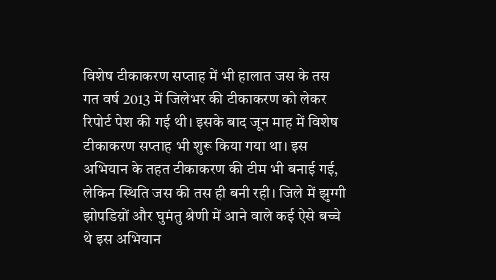विशेष टीकाकरण सप्ताह में भी हालात जस के तस
गत वर्ष 2013 में जिलेभर की टीकाकरण को लेकर रिपोर्ट पेश की गई थी। इसके बाद जून माह में विशेष टीकाकरण सप्ताह भी शुरू किया गया था। इस अभियान के तहत टीकाकरण की टीम भी बनाई गई, लेकिन स्थिति जस की तस ही बनी रही। जिले में झुग्गी झोपडिय़ों और घुमंतु श्रेणी में आने वाले कई ऐसे बच्चे थे इस अभियान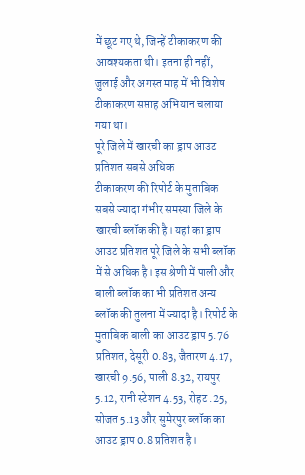में छूट गए थे, जिन्हें टीकाकरण की आवश्यकता थी। इतना ही नहीं, जुलाई और अगस्त माह में भी विशेष टीकाकरण सप्ताह अभियान चलाया गया था।
पूरे जिले में खारची का ड्राप आउट प्रतिशत सबसे अधिक
टीकाकरण की रिपोर्ट के मुताबिक सबसे ज्यादा गंभीर समस्या जिले के खारची ब्लॉक की है। यहां का ड्राप आउट प्रतिशत पूरे जिले के सभी ब्लॉक में से अधिक है। इस श्रेणी में पाली और बाली ब्लॉक का भी प्रतिशत अन्य ब्लॉक की तुलना में ज्यादा है। रिपोर्ट के मुताबिक बाली का आउट ड्राप 5.76 प्रतिशत, देसूरी 0.83, जैतारण 4.17, खारची 9.56, पाली 8.32, रायपुर 5.12, रानी स्टेशन 4.53, रोहट .25, सोजत 5.13 और सुमेरपुर ब्लॉक का आउट ड्राप 0.8 प्रतिशत है।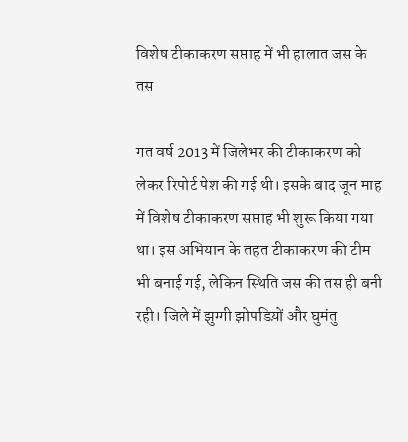विशेष टीकाकरण सप्ताह में भी हालात जस के तस

गत वर्ष 2013 में जिलेभर की टीकाकरण को लेकर रिपोर्ट पेश की गई थी। इसके बाद जून माह में विशेष टीकाकरण सप्ताह भी शुरू किया गया था। इस अभियान के तहत टीकाकरण की टीम भी बनाई गई, लेकिन स्थिति जस की तस ही बनी रही। जिले में झुग्गी झोपडिय़ों और घुमंतु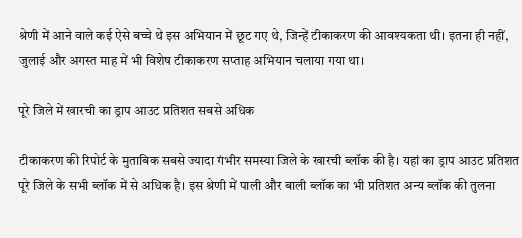श्रेणी में आने वाले कई ऐसे बच्चे थे इस अभियान में छूट गए थे, जिन्हें टीकाकरण की आवश्यकता थी। इतना ही नहीं, जुलाई और अगस्त माह में भी विशेष टीकाकरण सप्ताह अभियान चलाया गया था।

पूरे जिले में खारची का ड्राप आउट प्रतिशत सबसे अधिक

टीकाकरण की रिपोर्ट के मुताबिक सबसे ज्यादा गंभीर समस्या जिले के खारची ब्लॉक की है। यहां का ड्राप आउट प्रतिशत पूरे जिले के सभी ब्लॉक में से अधिक है। इस श्रेणी में पाली और बाली ब्लॉक का भी प्रतिशत अन्य ब्लॉक की तुलना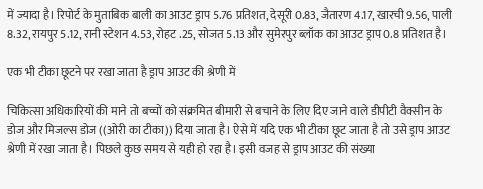में ज्यादा है। रिपोर्ट के मुताबिक बाली का आउट ड्राप 5.76 प्रतिशत, देसूरी 0.83, जैतारण 4.17, खारची 9.56, पाली 8.32, रायपुर 5.12, रानी स्टेशन 4.53, रोहट .25, सोजत 5.13 और सुमेरपुर ब्लॉक का आउट ड्राप 0.8 प्रतिशत है।

एक भी टीका छूटने पर रखा जाता है ड्राप आउट की श्रेणी में

चिकित्सा अधिकारियों की माने तो बच्चों को संक्रमित बीमारी से बचाने के लिए दिए जाने वाले डीपीटी वैक्सीन के डोज और मिजल्स डोज ((ओरी का टीका)) दिया जाता है। ऐसे में यदि एक भी टीका छूट जाता है तो उसे ड्राप आउट श्रेणी में रखा जाता है। पिछले कुछ समय से यही हो रहा है। इसी वजह से ड्राप आउट की संख्या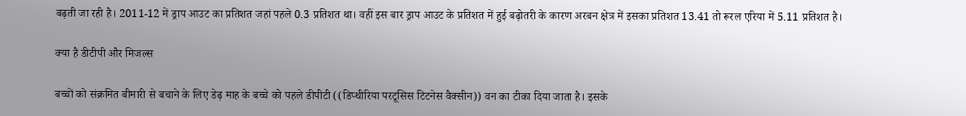बढ़ती जा रही है। 2011-12 में ड्राप आउट का प्रतिशत जहां पहले 0.3 प्रतिशत था। वहीं इस बार ड्राप आउट के प्रतिशत में हुई बढ़ोतरी के कारण अरबन क्षेत्र में इसका प्रतिशत 13.41 तो रूरल एरिया में 5.11 प्रतिशत है।

क्या है डीटीपी और मिजल्स

बच्चों को संक्रमित बीमारी से बचाने के लिए डेढ़ माह के बच्चे को पहले डीपीटी ((डिप्थीरिया परटूसिस टिटनेस वैक्सीन)) वन का टीका दिया जाता है। इसके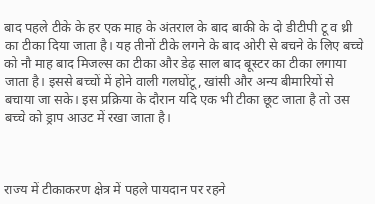बाद पहले टीके के हर एक माह के अंतराल के बाद बाकी के दो डीटीपी टू व थ्री का टीका दिया जाता है। यह तीनों टीके लगने के बाद ओरी से बचने के लिए बच्चे को नौ माह बाद मिजल्स का टीका और डेढ़ साल बाद बूस्टर का टीका लगाया जाता है। इससे बच्चों में होने वाली गलघोंटू, खांसी और अन्य बीमारियों से बचाया जा सके। इस प्रक्रिया के दौरान यदि एक भी टीका छूट जाता है तो उस बच्चे को ड्राप आउट में रखा जाता है।



राज्य में टीकाकरण क्षेत्र में पहले पायदान पर रहने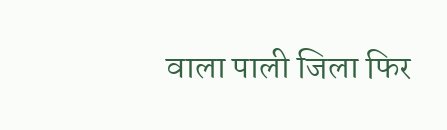वाला पाली जिला फिर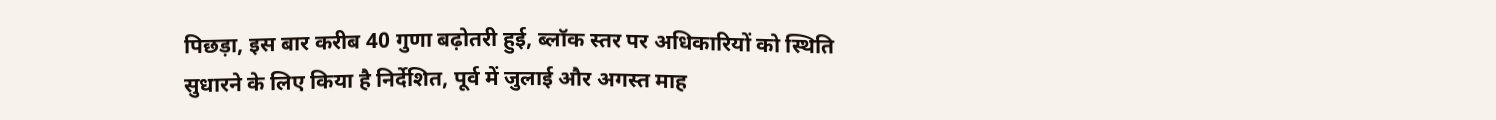पिछड़ा, इस बार करीब 40 गुणा बढ़ोतरी हुई, ब्लॉक स्तर पर अधिकारियों को स्थिति सुधारने के लिए किया है निर्देशित, पूर्व में जुलाई और अगस्त माह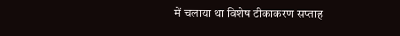में चलाया था विशेष टीकाकरण सप्ताह